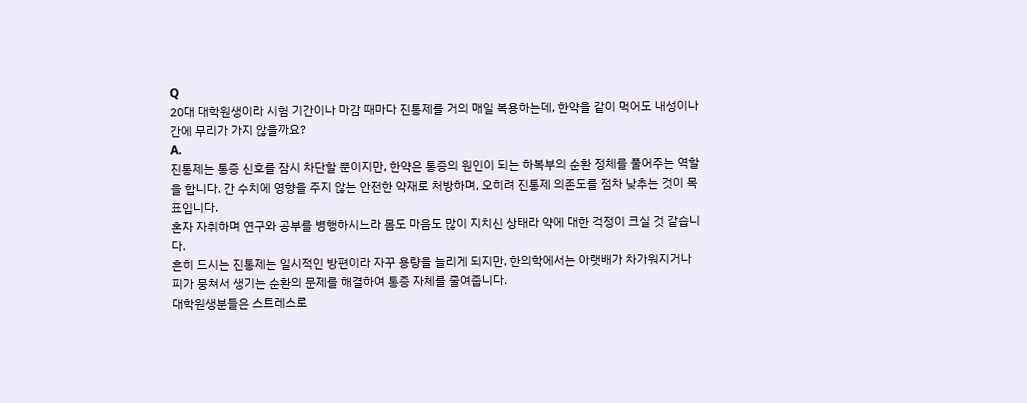Q
20대 대학원생이라 시험 기간이나 마감 때마다 진통제를 거의 매일 복용하는데, 한약을 같이 먹어도 내성이나 간에 무리가 가지 않을까요?
A.
진통제는 통증 신호를 잠시 차단할 뿐이지만, 한약은 통증의 원인이 되는 하복부의 순환 정체를 풀어주는 역할을 합니다. 간 수치에 영향을 주지 않는 안전한 약재로 처방하며, 오히려 진통제 의존도를 점차 낮추는 것이 목표입니다.
혼자 자취하며 연구와 공부를 병행하시느라 몸도 마음도 많이 지치신 상태라 약에 대한 걱정이 크실 것 같습니다.
흔히 드시는 진통제는 일시적인 방편이라 자꾸 용량을 늘리게 되지만, 한의학에서는 아랫배가 차가워지거나 피가 뭉쳐서 생기는 순환의 문제를 해결하여 통증 자체를 줄여줍니다.
대학원생분들은 스트레스로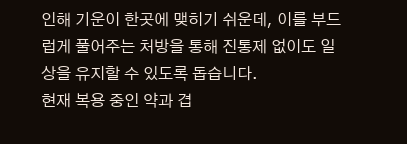인해 기운이 한곳에 맺히기 쉬운데, 이를 부드럽게 풀어주는 처방을 통해 진통제 없이도 일상을 유지할 수 있도록 돕습니다.
현재 복용 중인 약과 겹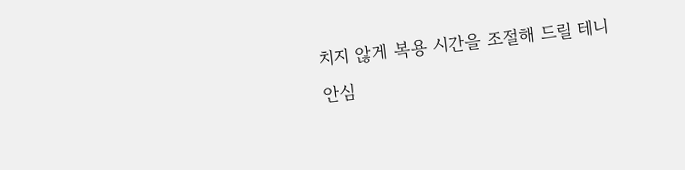치지 않게 복용 시간을 조절해 드릴 테니 안심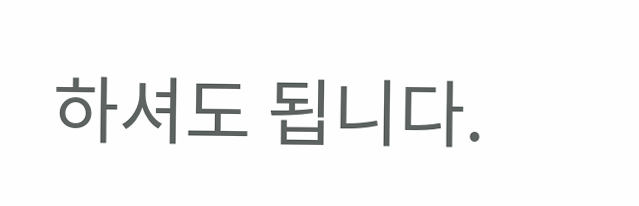하셔도 됩니다.